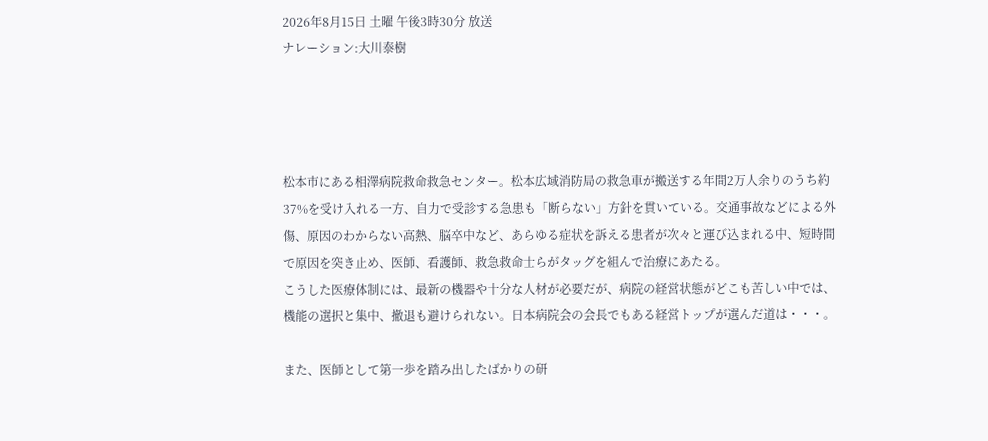2026年8月15日 土曜 午後3時30分 放送
ナレーション:大川泰樹




松本市にある相澤病院救命救急センター。松本広域消防局の救急車が搬送する年間2万人余りのうち約37%を受け入れる一方、自力で受診する急患も「断らない」方針を貫いている。交通事故などによる外傷、原因のわからない高熱、脳卒中など、あらゆる症状を訴える患者が次々と運び込まれる中、短時間で原因を突き止め、医師、看護師、救急救命士らがタッグを組んで治療にあたる。
こうした医療体制には、最新の機器や十分な人材が必要だが、病院の経営状態がどこも苦しい中では、機能の選択と集中、撤退も避けられない。日本病院会の会長でもある経営トップが選んだ道は・・・。

また、医師として第一歩を踏み出したばかりの研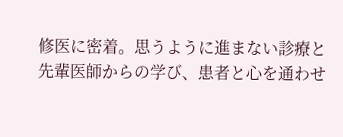修医に密着。思うように進まない診療と先輩医師からの学び、患者と心を通わせ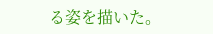る姿を描いた。